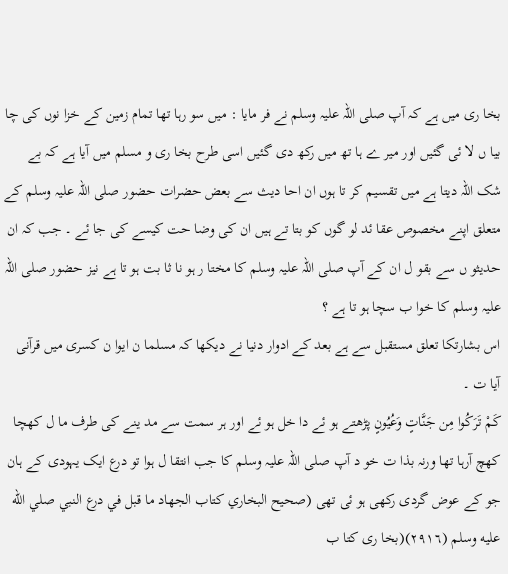بخا ری میں ہے کہ آپ صلی اللہ علیہ وسلم نے فر مایا : میں سو رہا تھا تمام زمین کے خزا نوں کی چا بیا ں لا ئی گئیں اور میر ے ہا تھ میں رکھ دی گئیں اسی طرح بخا ری و مسلم میں آیا ہے کہ بے شک اللہ دیتا ہے میں تقسیم کر تا ہوں ان احا دیث سے بعض حضرات حضور صلی اللہ علیہ وسلم کے متعلق اپنے مخصوص عقا ئد لو گوں کو بتا تے ہیں ان کی وضا حت کیسے کی جا ئے ۔ جب کہ ان حدیثو ں سے بقو ل ان کے آپ صلی اللہ علیہ وسلم کا مختا ر ہو نا ثا بت ہو تا ہے نیز حضور صلی اللہ علیہ وسلم کا خوا ب سچا ہو تا ہے ؟
اس بشارتکا تعلق مستقبل سے ہے بعد کے ادوار دنیا نے دیکھا کہ مسلما ن ایوا ن کسری میں قرآنی آیا ت ۔
كَمْ تَرَكُوا مِن جَنَّاتٍ وَعُيُونٍ پڑھتے ہو ئے دا خل ہو ئے اور ہر سمت سے مد ینے کی طرف ما ل کھچا کھچ آرہا تھا ورنہ بذا ت خو د آپ صلی اللہ علیہ وسلم کا جب انتقا ل ہوا تو درع ایک یہودی کے ہان جو کے عوض گردی رکھی ہو ئی تھی (صحيح البخاري كتاب الجهاد ما قبل في درع النبي صلي الله عليه وسلم (٢٩١٦)(بخا ری کتا ب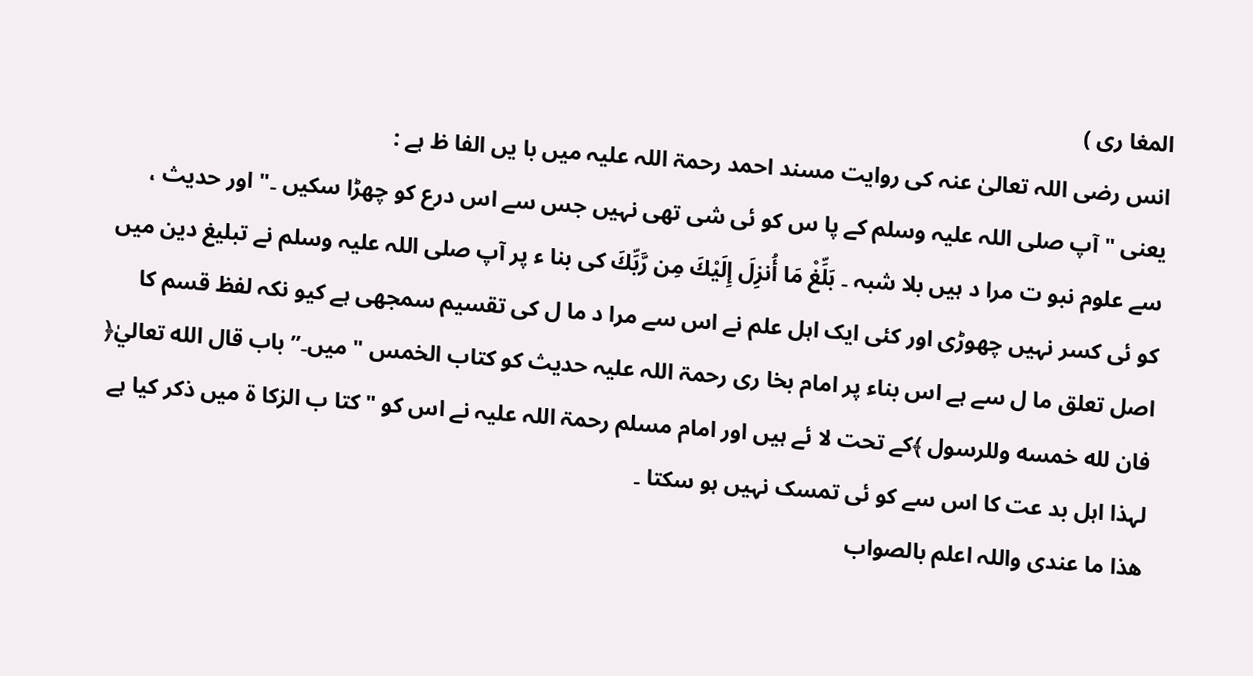المغا ری )
انس رضی اللہ تعالیٰ عنہ کی روایت مسند احمد رحمۃ اللہ علیہ میں با یں الفا ظ ہے :
یعنی " آپ صلی اللہ علیہ وسلم کے پا س کو ئی شی تھی نہیں جس سے اس درع کو چھڑا سکیں ۔" اور حدیث ،
سے علوم نبو ت مرا د ہیں بلا شبہ ۔ بَلِّغْ مَا أُنزِلَ إِلَيْكَ مِن رَّبِّكَ کی بنا ء پر آپ صلی اللہ علیہ وسلم نے تبلیغ دین میں کو ئی کسر نہیں چھوڑی اور کئی ایک اہل علم نے اس سے مرا د ما ل کی تقسیم سمجھی ہے کیو نکہ لفظ قسم کا اصل تعلق ما ل سے ہے اس بناء پر امام بخا ری رحمۃ اللہ علیہ حدیث کو کتاب الخمس " میں۔’’ باب قال الله تعاليٰ﴿ فان لله خمسه وللرسول ﴾کے تحت لا ئے ہیں اور امام مسلم رحمۃ اللہ علیہ نے اس کو "کتا ب الزکا ۃ میں ذکر کیا ہے لہذا اہل بد عت کا اس سے کو ئی تمسک نہیں ہو سکتا ۔
ھذا ما عندی واللہ اعلم بالصواب